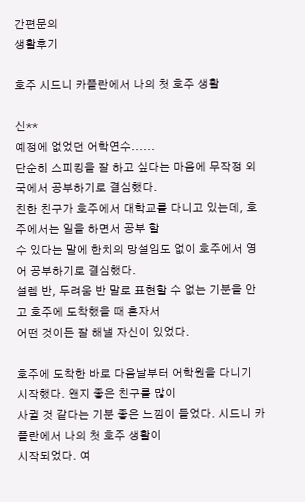간편문의
생활후기

호주 시드니 카플란에서 나의 첫 호주 생활

신**
예정에 없었던 어학연수......
단순히 스피킹을 잘 하고 싶다는 마음에 무작정 외국에서 공부하기로 결심했다.
친한 친구가 호주에서 대학교를 다니고 있는데, 호주에서는 일을 하면서 공부 할
수 있다는 말에 한치의 망설임도 없이 호주에서 영어 공부하기로 결심했다.
설렘 반, 두려움 반 말로 표현할 수 없는 기분을 안고 호주에 도착했을 때 혼자서
어떤 것이든 잘 해낼 자신이 있었다.

호주에 도착한 바로 다음날부터 어학원을 다니기 시작했다. 왠지 좋은 친구를 많이
사귈 것 같다는 기분 좋은 느낌이 들었다. 시드니 카플란에서 나의 첫 호주 생활이
시작되었다. 여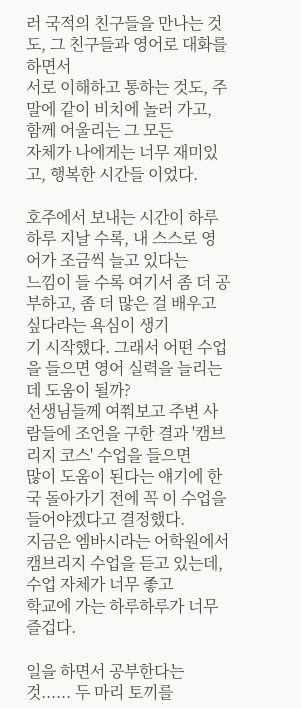러 국적의 친구들을 만나는 것도, 그 친구들과 영어로 대화를 하면서
서로 이해하고 통하는 것도, 주말에 같이 비치에 놀러 가고, 함께 어울리는 그 모든
자체가 나에게는 너무 재미있고, 행복한 시간들 이었다.

호주에서 보내는 시간이 하루하루 지날 수록, 내 스스로 영어가 조금씩 늘고 있다는
느낌이 들 수록 여기서 좀 더 공부하고, 좀 더 많은 걸 배우고 싶다라는 욕심이 생기
기 시작했다. 그래서 어떤 수업을 들으면 영어 실력을 늘리는데 도움이 될까?
선생님들께 여쭤보고 주변 사람들에 조언을 구한 결과 '캠브리지 코스' 수업을 들으면
많이 도움이 된다는 얘기에 한국 돌아가기 전에 꼭 이 수업을 들어야겠다고 결정했다.
지금은 엠바시라는 어학원에서 캠브리지 수업을 듣고 있는데, 수업 자체가 너무 좋고
학교에 가는 하루하루가 너무 즐겁다.

일을 하면서 공부한다는 것...... 두 마리 토끼를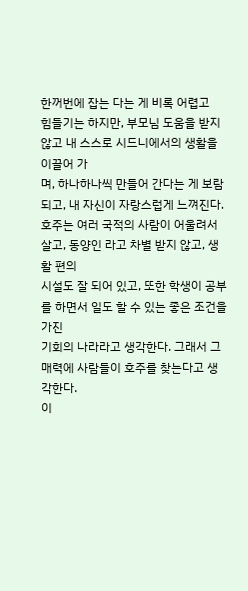한꺼번에 잡는 다는 게 비록 어렵고
힘들기는 하지만, 부모님 도움을 받지 않고 내 스스로 시드니에서의 생활을 이끌어 가
며, 하나하나씩 만들어 간다는 게 보람되고, 내 자신이 자랑스럽게 느껴진다.
호주는 여러 국적의 사람이 어울려서 살고, 동양인 라고 차별 받지 않고, 생활 편의
시설도 잘 되어 있고, 또한 학생이 공부를 하면서 일도 할 수 있는 좋은 조건을 가진
기회의 나라라고 생각한다. 그래서 그 매력에 사람들이 호주를 찾는다고 생각한다.
이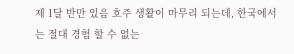제 1달 반만 있음 호주 생활이 마무리 되는데, 한국에서는 절대 경험 할 수 없는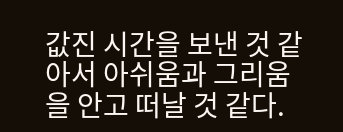값진 시간을 보낸 것 같아서 아쉬움과 그리움을 안고 떠날 것 같다.